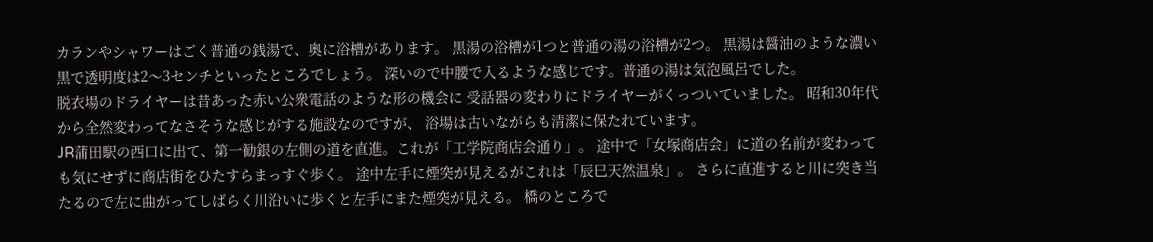カランやシャワーはごく普通の銭湯で、奥に浴槽があります。 黒湯の浴槽が1つと普通の湯の浴槽が2つ。 黒湯は醤油のような濃い黒で透明度は2〜3センチといったところでしょう。 深いので中腰で入るような感じです。普通の湯は気泡風呂でした。
脱衣場のドライヤーは昔あった赤い公衆電話のような形の機会に 受話器の変わりにドライヤーがくっついていました。 昭和30年代から全然変わってなさそうな感じがする施設なのですが、 浴場は古いながらも清潔に保たれています。
JR蒲田駅の西口に出て、第一勧銀の左側の道を直進。これが「工学院商店会通り」。 途中で「女塚商店会」に道の名前が変わっても気にせずに商店街をひたすらまっすぐ歩く。 途中左手に煙突が見えるがこれは「辰巳天然温泉」。 さらに直進すると川に突き当たるので左に曲がってしばらく川沿いに歩くと左手にまた煙突が見える。 橋のところで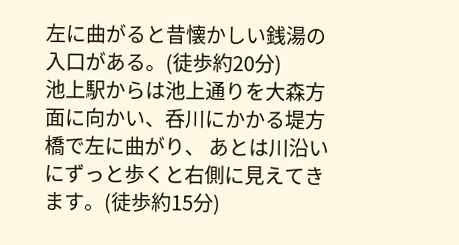左に曲がると昔懐かしい銭湯の入口がある。(徒歩約20分)
池上駅からは池上通りを大森方面に向かい、呑川にかかる堤方橋で左に曲がり、 あとは川沿いにずっと歩くと右側に見えてきます。(徒歩約15分)